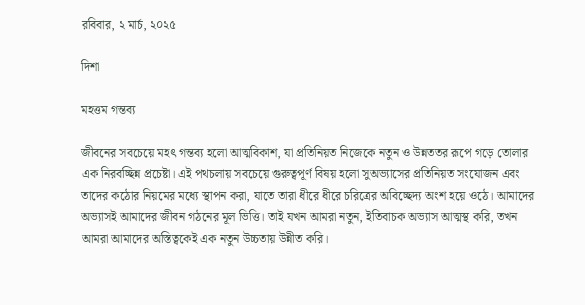রবিবার, ২ মার্চ, ২০২৫

দিশা

মহত্তম গন্তব্য

জীবনের সবচেয়ে মহৎ গন্তব্য হলো আত্মবিকাশ, যা প্রতিনিয়ত নিজেকে নতুন ও উন্নততর রূপে গড়ে তোলার এক নিরবচ্ছিন্ন প্রচেষ্টা। এই পথচলায় সবচেয়ে গুরুত্বপূর্ণ বিষয় হলো সুঅভ্যাসের প্রতিনিয়ত সংযোজন এবং তাদের কঠোর নিয়মের মধ্যে স্থাপন করা, যাতে তারা ধীরে ধীরে চরিত্রের অবিচ্ছেদ্য অংশ হয়ে ওঠে। আমাদের অভ্যাসই আমাদের জীবন গঠনের মূল ভিত্তি। তাই যখন আমরা নতুন, ইতিবাচক অভ্যাস আত্মস্থ করি, তখন আমরা আমাদের অস্তিত্বকেই এক নতুন উচ্চতায় উন্নীত করি।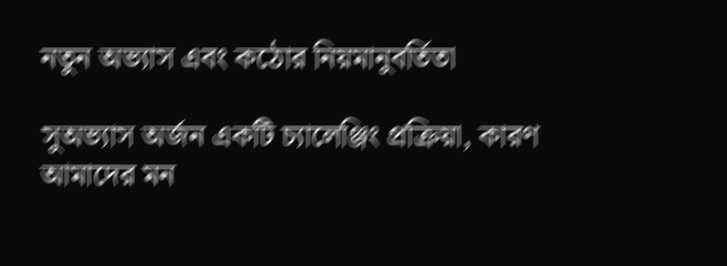নতুন অভ্যাস এবং কঠোর নিয়মানুবর্তিতা

সুঅভ্যাস অর্জন একটি চ্যালেঞ্জিং প্রক্রিয়া, কারণ আমাদের মন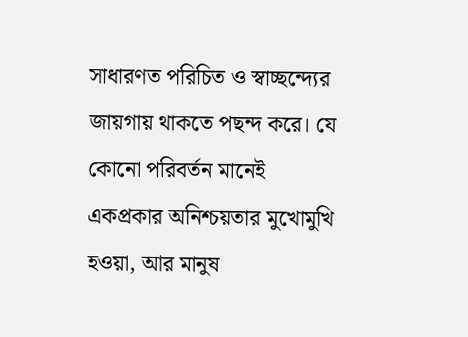সাধারণত পরিচিত ও স্বাচ্ছন্দ্যের জায়গায় থাকতে পছন্দ করে। যে কোনো পরিবর্তন মানেই একপ্রকার অনিশ্চয়তার মুখোমুখি হওয়া, আর মানুষ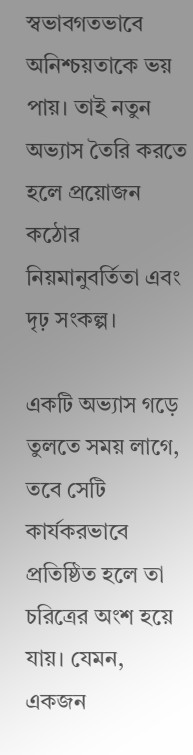স্বভাবগতভাবে অনিশ্চয়তাকে ভয় পায়। তাই নতুন অভ্যাস তৈরি করতে হলে প্রয়োজন কঠোর নিয়মানুবর্তিতা এবং দৃঢ় সংকল্প।

একটি অভ্যাস গড়ে তুলতে সময় লাগে, তবে সেটি কার্যকরভাবে প্রতিষ্ঠিত হলে তা চরিত্রের অংশ হয়ে যায়। যেমন, একজন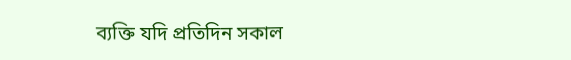ব্যক্তি যদি প্রতিদিন সকাল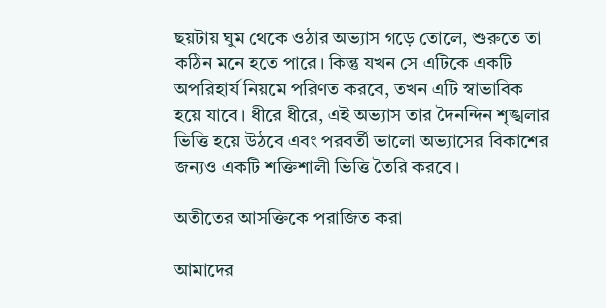ছয়টায় ঘুম থেকে ওঠার অভ্যাস গড়ে তোলে, শুরুতে তা কঠিন মনে হতে পারে। কিন্তু যখন সে এটিকে একটি অপরিহার্য নিয়মে পরিণত করবে, তখন এটি স্বাভাবিক হয়ে যাবে। ধীরে ধীরে, এই অভ্যাস তার দৈনন্দিন শৃঙ্খলার ভিত্তি হয়ে উঠবে এবং পরবর্তী ভালো অভ্যাসের বিকাশের জন্যও একটি শক্তিশালী ভিত্তি তৈরি করবে।

অতীতের আসক্তিকে পরাজিত করা

আমাদের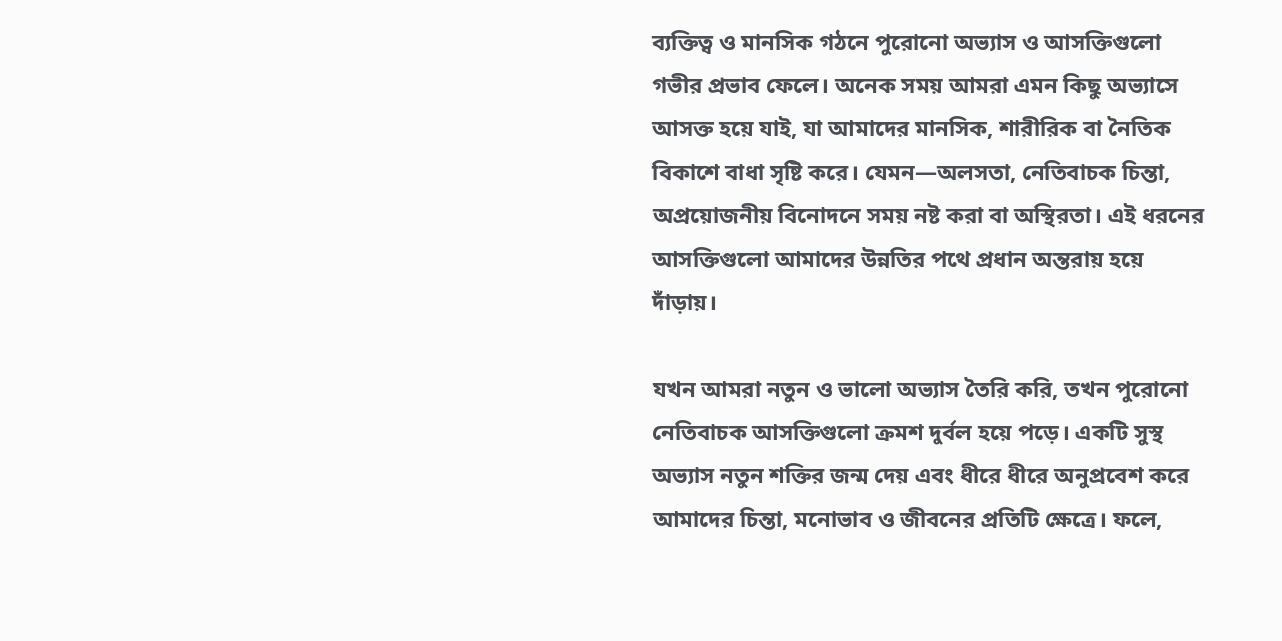ব্যক্তিত্ব ও মানসিক গঠনে পুরোনো অভ্যাস ও আসক্তিগুলো গভীর প্রভাব ফেলে। অনেক সময় আমরা এমন কিছু অভ্যাসে আসক্ত হয়ে যাই, যা আমাদের মানসিক, শারীরিক বা নৈতিক বিকাশে বাধা সৃষ্টি করে। যেমন—অলসতা, নেতিবাচক চিন্তা, অপ্রয়োজনীয় বিনোদনে সময় নষ্ট করা বা অস্থিরতা। এই ধরনের আসক্তিগুলো আমাদের উন্নতির পথে প্রধান অন্তরায় হয়ে দাঁড়ায়।

যখন আমরা নতুন ও ভালো অভ্যাস তৈরি করি, তখন পুরোনো নেতিবাচক আসক্তিগুলো ক্রমশ দুর্বল হয়ে পড়ে। একটি সুস্থ অভ্যাস নতুন শক্তির জন্ম দেয় এবং ধীরে ধীরে অনুপ্রবেশ করে আমাদের চিন্তা, মনোভাব ও জীবনের প্রতিটি ক্ষেত্রে। ফলে,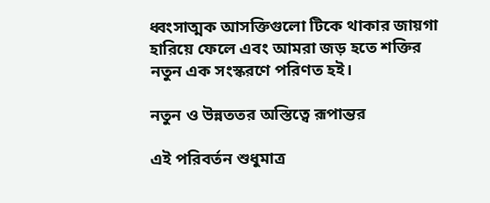ধ্বংসাত্মক আসক্তিগুলো টিকে থাকার জায়গা হারিয়ে ফেলে এবং আমরা জড় হতে শক্তির নতুন এক সংস্করণে পরিণত হই।

নতুন ও উন্নততর অস্তিত্বে রূপান্তর

এই পরিবর্তন শুধুমাত্র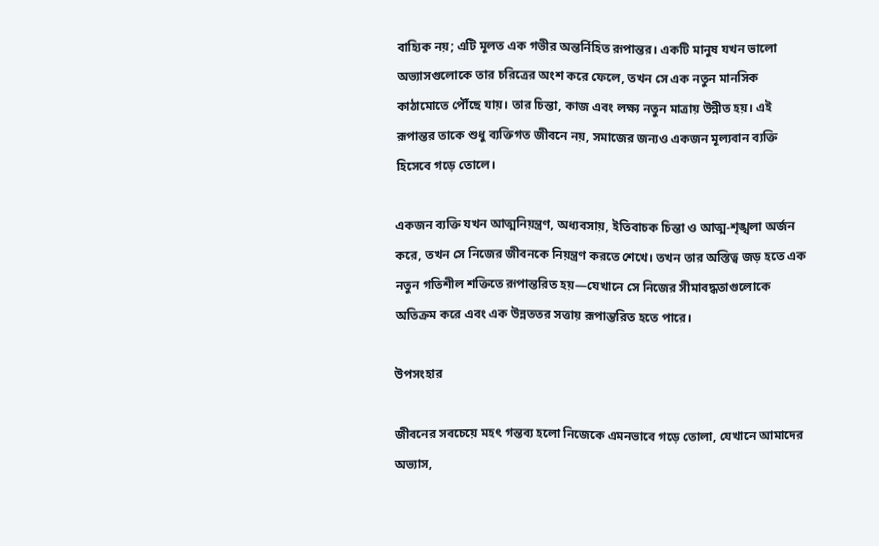বাহ্যিক নয়; এটি মূলত এক গভীর অন্তর্নিহিত রূপান্তর। একটি মানুষ যখন ভালো অভ্যাসগুলোকে তার চরিত্রের অংশ করে ফেলে, তখন সে এক নতুন মানসিক কাঠামোতে পৌঁছে যায়। তার চিন্তা, কাজ এবং লক্ষ্য নতুন মাত্রায় উন্নীত হয়। এই রূপান্তর তাকে শুধু ব্যক্তিগত জীবনে নয়, সমাজের জন্যও একজন মূল্যবান ব্যক্তি হিসেবে গড়ে তোলে।

একজন ব্যক্তি যখন আত্মনিয়ন্ত্রণ, অধ্যবসায়, ইতিবাচক চিন্তা ও আত্ম-শৃঙ্খলা অর্জন করে, তখন সে নিজের জীবনকে নিয়ন্ত্রণ করতে শেখে। তখন তার অস্তিত্ব জড় হতে এক নতুন গতিশীল শক্তিতে রূপান্তরিত হয়—যেখানে সে নিজের সীমাবদ্ধতাগুলোকে অতিক্রম করে এবং এক উন্নততর সত্তায় রূপান্তরিত হতে পারে।

উপসংহার

জীবনের সবচেয়ে মহৎ গন্তব্য হলো নিজেকে এমনভাবে গড়ে তোলা, যেখানে আমাদের অভ্যাস,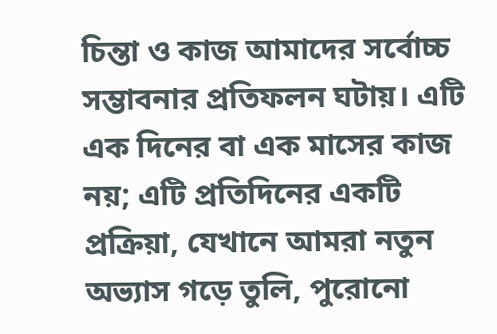চিন্তা ও কাজ আমাদের সর্বোচ্চ সম্ভাবনার প্রতিফলন ঘটায়। এটি এক দিনের বা এক মাসের কাজ নয়; এটি প্রতিদিনের একটি প্রক্রিয়া, যেখানে আমরা নতুন অভ্যাস গড়ে তুলি, পুরোনো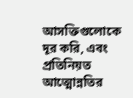আসক্তিগুলোকে দূর করি, এবং প্রতিনিয়ত আত্মোন্নতির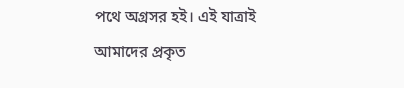পথে অগ্রসর হই। এই যাত্রাই আমাদের প্রকৃত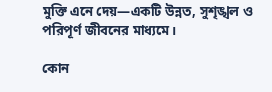মুক্তি এনে দেয়—একটি উন্নত, সুশৃঙ্খল ও পরিপূর্ণ জীবনের মাধ্যমে।

কোন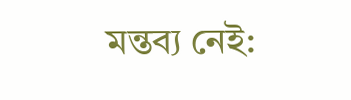মন্তব্য নেই: